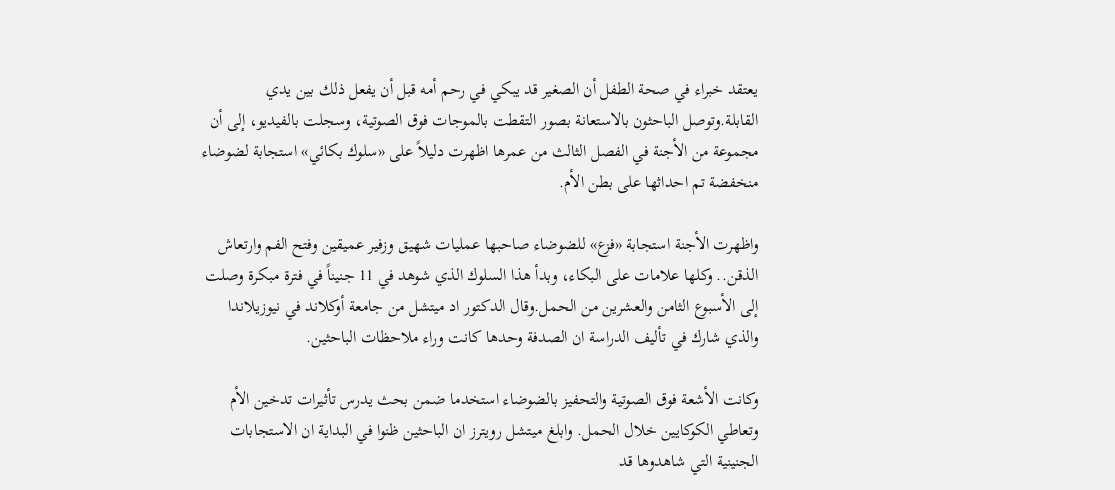يعتقد خبراء في صحة الطفل أن الصغير قد يبكي في رحم أمه قبل أن يفعل ذلك بين يدي القابلة.وتوصل الباحثون بالاستعانة بصور التقطت بالموجات فوق الصوتية، وسجلت بالفيديو، إلى أن مجموعة من الأجنة في الفصل الثالث من عمرها اظهرت دليلاً على «سلوك بكائي» استجابة لضوضاء منخفضة تم احداثها على بطن الأم.

واظهرت الأجنة استجابة «فزع» للضوضاء صاحبها عمليات شهيق وزفير عميقين وفتح الفم وارتعاش الذقن.. وكلها علامات على البكاء، وبدأ هذا السلوك الذي شوهد في 11 جنيناً في فترة مبكرة وصلت إلى الأسبوع الثامن والعشرين من الحمل.وقال الدكتور اد ميتشل من جامعة أوكلاند في نيوزيلاندا والذي شارك في تأليف الدراسة ان الصدفة وحدها كانت وراء ملاحظات الباحثين.

وكانت الأشعة فوق الصوتية والتحفيز بالضوضاء استخدما ضمن بحث يدرس تأثيرات تدخين الأم وتعاطي الكوكايين خلال الحمل. وابلغ ميتشل رويترز ان الباحثين ظنوا في البداية ان الاستجابات الجنينية التي شاهدوها قد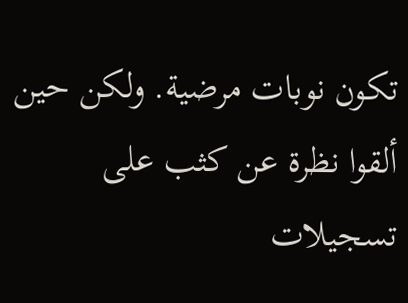تكون نوبات مرضية. ولكن حين ألقوا نظرة عن كثب على تسجيلات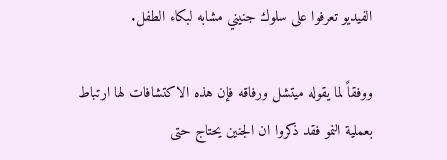الفيديو تعرفوا على سلوك جنيني مشابه لبكاء الطفل.

ووفقاً لما يقوله ميتشل ورفاقه فإن هذه الاكتشافات لها ارتباط بعملية النمو فقد ذكروا ان الجنين يحتاج حتى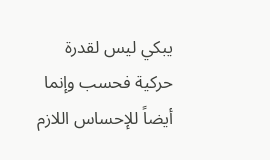يبكي ليس لقدرة حركية فحسب وإنما أيضاً للإحساس اللازم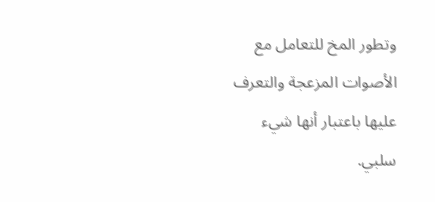وتطور المخ للتعامل مع الأصوات المزعجة والتعرف عليها باعتبار أنها شيء سلبي.